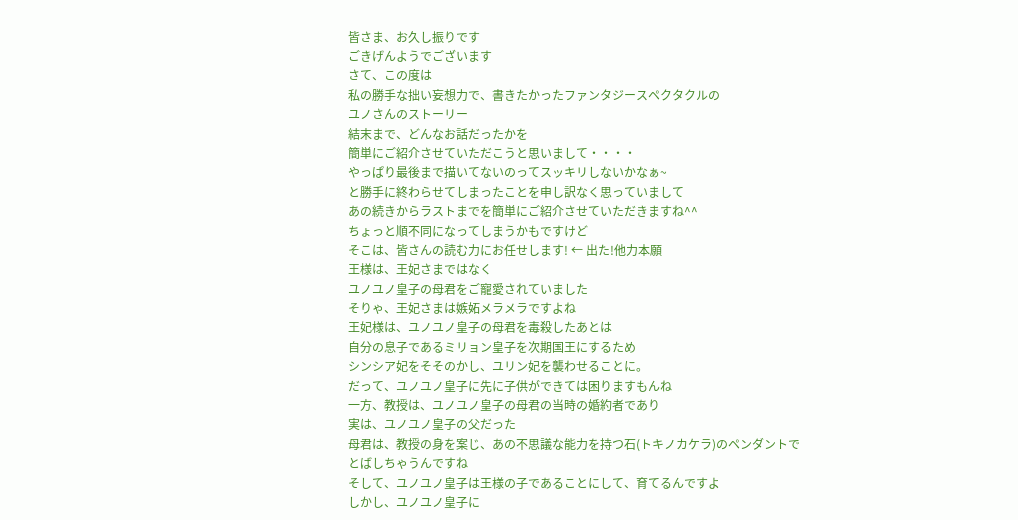皆さま、お久し振りです
ごきげんようでございます
さて、この度は
私の勝手な拙い妄想力で、書きたかったファンタジースペクタクルの
ユノさんのストーリー
結末まで、どんなお話だったかを
簡単にご紹介させていただこうと思いまして・・・・
やっぱり最後まで描いてないのってスッキリしないかなぁ~
と勝手に終わらせてしまったことを申し訳なく思っていまして
あの続きからラストまでを簡単にご紹介させていただきますね^^
ちょっと順不同になってしまうかもですけど
そこは、皆さんの読む力にお任せします! ← 出た!他力本願
王様は、王妃さまではなく
ユノユノ皇子の母君をご寵愛されていました
そりゃ、王妃さまは嫉妬メラメラですよね
王妃様は、ユノユノ皇子の母君を毒殺したあとは
自分の息子であるミリョン皇子を次期国王にするため
シンシア妃をそそのかし、ユリン妃を襲わせることに。
だって、ユノユノ皇子に先に子供ができては困りますもんね
一方、教授は、ユノユノ皇子の母君の当時の婚約者であり
実は、ユノユノ皇子の父だった
母君は、教授の身を案じ、あの不思議な能力を持つ石(トキノカケラ)のペンダントで
とばしちゃうんですね
そして、ユノユノ皇子は王様の子であることにして、育てるんですよ
しかし、ユノユノ皇子に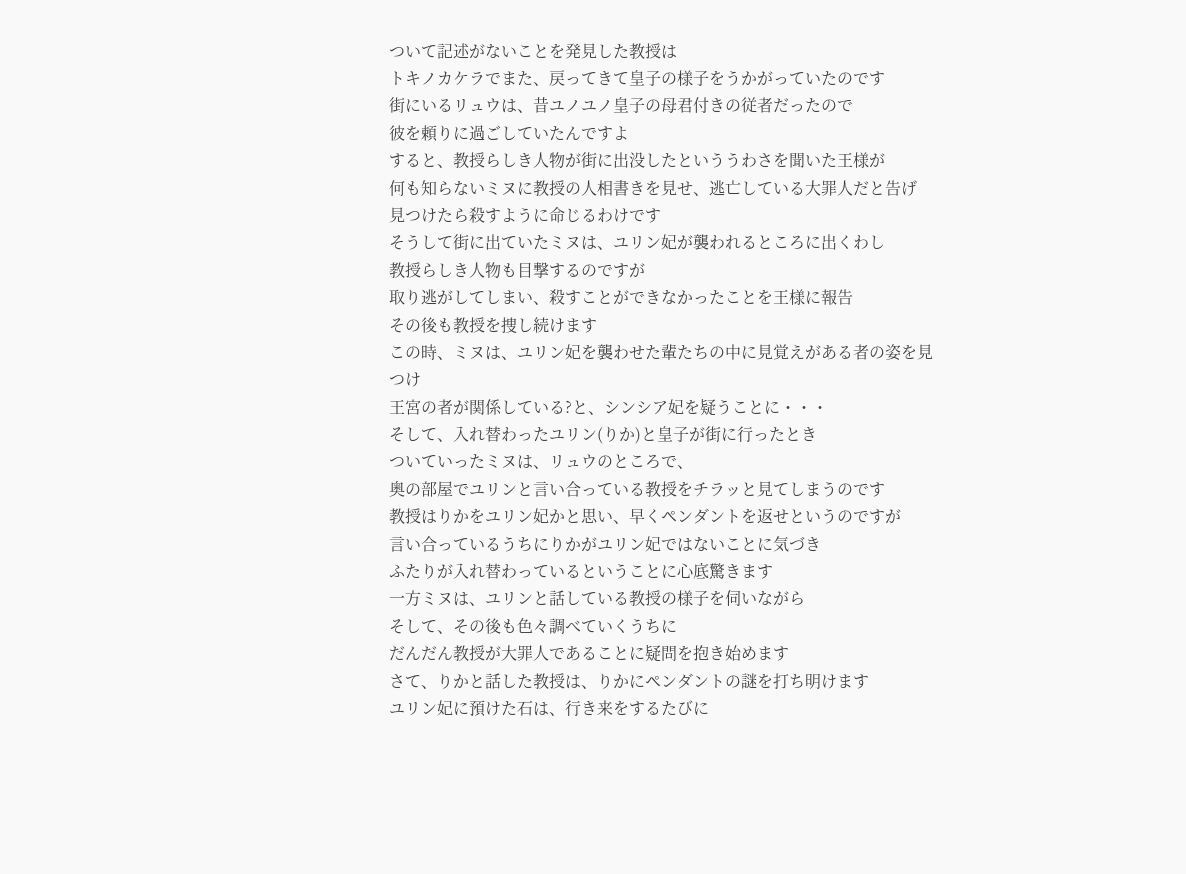ついて記述がないことを発見した教授は
トキノカケラでまた、戻ってきて皇子の様子をうかがっていたのです
街にいるリュウは、昔ユノユノ皇子の母君付きの従者だったので
彼を頼りに過ごしていたんですよ
すると、教授らしき人物が街に出没したといううわさを聞いた王様が
何も知らないミヌに教授の人相書きを見せ、逃亡している大罪人だと告げ
見つけたら殺すように命じるわけです
そうして街に出ていたミヌは、ユリン妃が襲われるところに出くわし
教授らしき人物も目撃するのですが
取り逃がしてしまい、殺すことができなかったことを王様に報告
その後も教授を捜し続けます
この時、ミヌは、ユリン妃を襲わせた輩たちの中に見覚えがある者の姿を見つけ
王宮の者が関係している?と、シンシア妃を疑うことに・・・
そして、入れ替わったユリン(りか)と皇子が街に行ったとき
ついていったミヌは、リュウのところで、
奥の部屋でユリンと言い合っている教授をチラッと見てしまうのです
教授はりかをユリン妃かと思い、早くペンダントを返せというのですが
言い合っているうちにりかがユリン妃ではないことに気づき
ふたりが入れ替わっているということに心底驚きます
一方ミヌは、ユリンと話している教授の様子を伺いながら
そして、その後も色々調べていくうちに
だんだん教授が大罪人であることに疑問を抱き始めます
さて、りかと話した教授は、りかにペンダントの謎を打ち明けます
ユリン妃に預けた石は、行き来をするたびに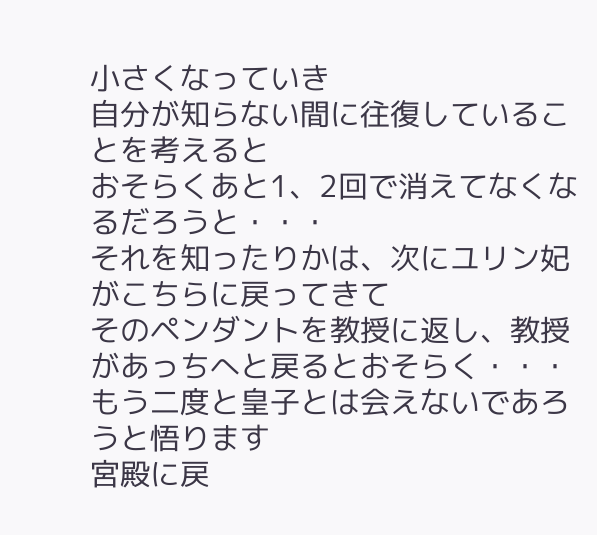小さくなっていき
自分が知らない間に往復していることを考えると
おそらくあと1、2回で消えてなくなるだろうと・・・
それを知ったりかは、次にユリン妃がこちらに戻ってきて
そのペンダントを教授に返し、教授があっちへと戻るとおそらく・・・
もう二度と皇子とは会えないであろうと悟ります
宮殿に戻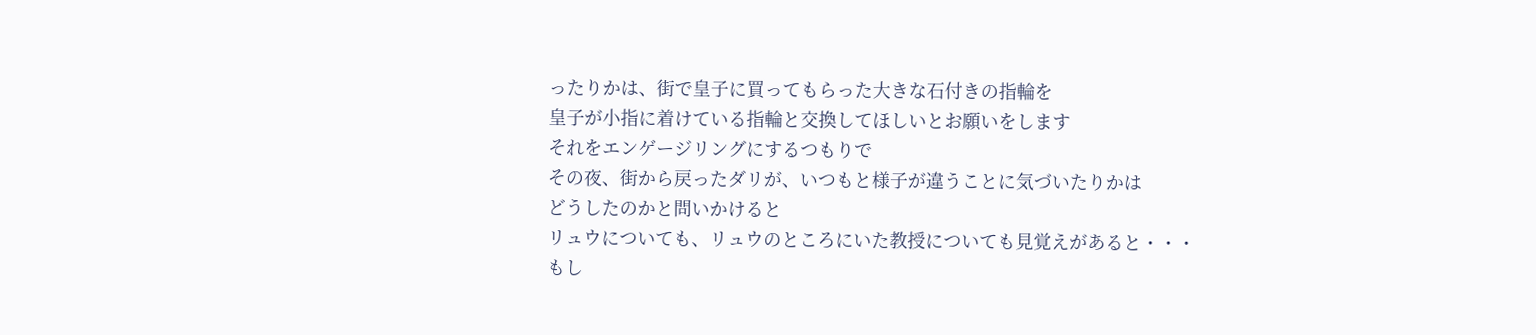ったりかは、街で皇子に買ってもらった大きな石付きの指輪を
皇子が小指に着けている指輪と交換してほしいとお願いをします
それをエンゲージリングにするつもりで
その夜、街から戻ったダリが、いつもと様子が違うことに気づいたりかは
どうしたのかと問いかけると
リュウについても、リュウのところにいた教授についても見覚えがあると・・・
もし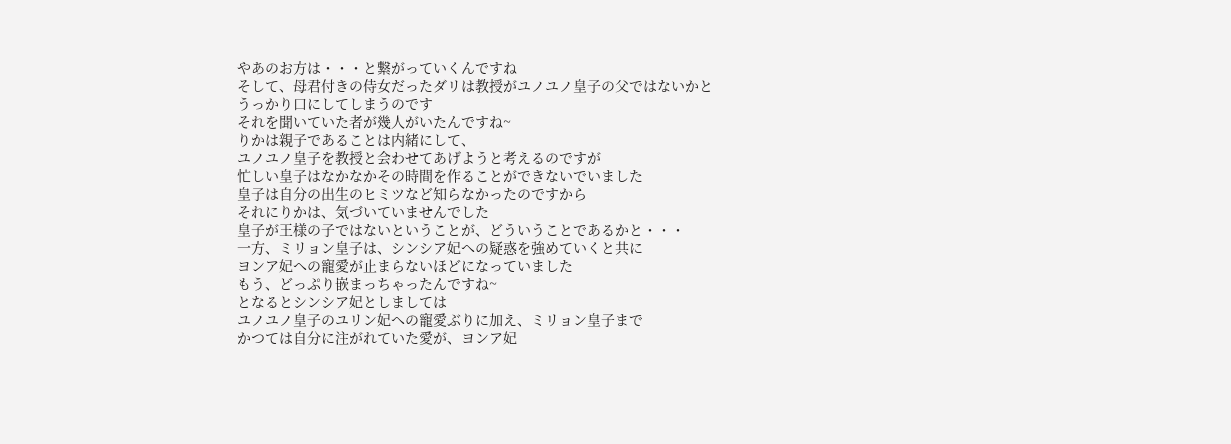やあのお方は・・・と繋がっていくんですね
そして、母君付きの侍女だったダリは教授がユノユノ皇子の父ではないかと
うっかり口にしてしまうのです
それを聞いていた者が幾人がいたんですね~
りかは親子であることは内緒にして、
ユノユノ皇子を教授と会わせてあげようと考えるのですが
忙しい皇子はなかなかその時間を作ることができないでいました
皇子は自分の出生のヒミツなど知らなかったのですから
それにりかは、気づいていませんでした
皇子が王様の子ではないということが、どういうことであるかと・・・
一方、ミリョン皇子は、シンシア妃への疑惑を強めていくと共に
ヨンア妃への寵愛が止まらないほどになっていました
もう、どっぷり嵌まっちゃったんですね~
となるとシンシア妃としましては
ユノユノ皇子のユリン妃への寵愛ぶりに加え、ミリョン皇子まで
かつては自分に注がれていた愛が、ヨンア妃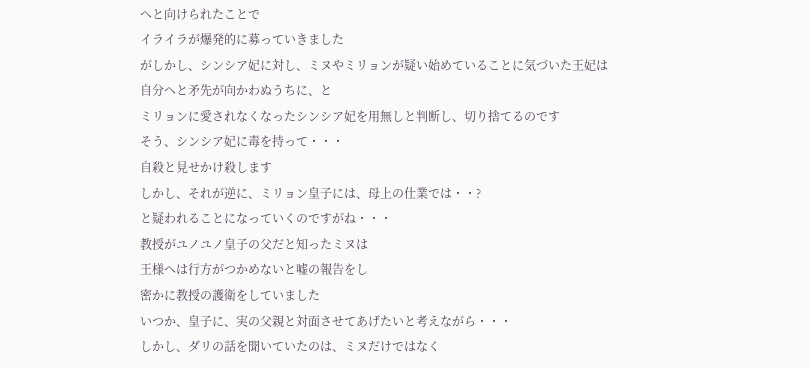へと向けられたことで
イライラが爆発的に募っていきました
がしかし、シンシア妃に対し、ミヌやミリョンが疑い始めていることに気づいた王妃は
自分へと矛先が向かわぬうちに、と
ミリョンに愛されなくなったシンシア妃を用無しと判断し、切り捨てるのです
そう、シンシア妃に毒を持って・・・
自殺と見せかけ殺します
しかし、それが逆に、ミリョン皇子には、母上の仕業では・・?
と疑われることになっていくのですがね・・・
教授がユノユノ皇子の父だと知ったミヌは
王様へは行方がつかめないと嘘の報告をし
密かに教授の護衛をしていました
いつか、皇子に、実の父親と対面させてあげたいと考えながら・・・
しかし、ダリの話を聞いていたのは、ミヌだけではなく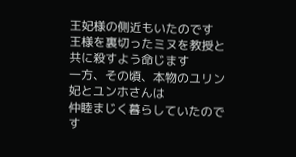王妃様の側近もいたのです
王様を裏切ったミヌを教授と共に殺すよう命じます
一方、その頃、本物のユリン妃とユンホさんは
仲睦まじく暮らしていたのです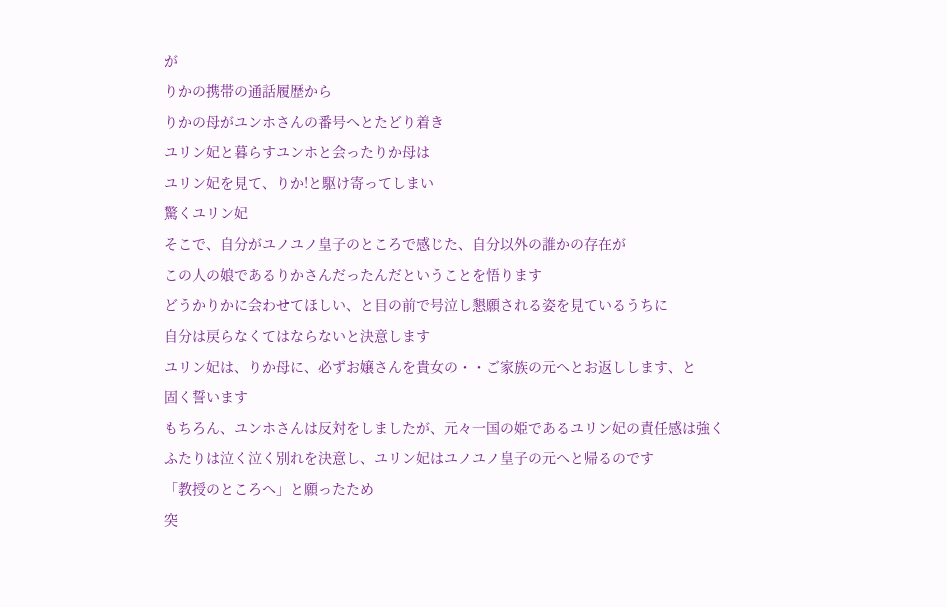が
りかの携帯の通話履歴から
りかの母がユンホさんの番号へとたどり着き
ユリン妃と暮らすユンホと会ったりか母は
ユリン妃を見て、りか!と駆け寄ってしまい
驚くユリン妃
そこで、自分がユノユノ皇子のところで感じた、自分以外の誰かの存在が
この人の娘であるりかさんだったんだということを悟ります
どうかりかに会わせてほしい、と目の前で号泣し懇願される姿を見ているうちに
自分は戻らなくてはならないと決意します
ユリン妃は、りか母に、必ずお嬢さんを貴女の・・ご家族の元へとお返しします、と
固く誓います
もちろん、ユンホさんは反対をしましたが、元々一国の姫であるユリン妃の責任感は強く
ふたりは泣く泣く別れを決意し、ユリン妃はユノユノ皇子の元へと帰るのです
「教授のところへ」と願ったため
突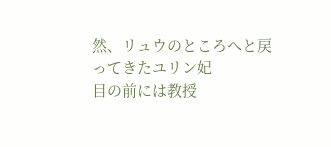然、リュウのところへと戻ってきたユリン妃
目の前には教授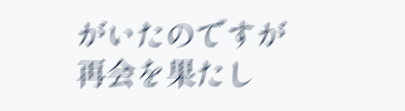がいたのですが
再会を果たし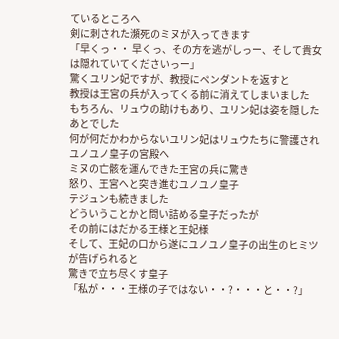ているところへ
剣に刺された瀕死のミヌが入ってきます
「早くっ・・ 早くっ、その方を逃がしっー、そして貴女は隠れていてくださいっー」
驚くユリン妃ですが、教授にペンダントを返すと
教授は王宮の兵が入ってくる前に消えてしまいました
もちろん、リュウの助けもあり、ユリン妃は姿を隠したあとでした
何が何だかわからないユリン妃はリュウたちに警護されユノユノ皇子の宮殿へ
ミヌの亡骸を運んできた王宮の兵に驚き
怒り、王宮へと突き進むユノユノ皇子
テジュンも続きました
どういうことかと問い詰める皇子だったが
その前にはだかる王様と王妃様
そして、王妃の口から遂にユノユノ皇子の出生のヒミツが告げられると
驚きで立ち尽くす皇子
「私が・・・王様の子ではない・・?・・・と・・?」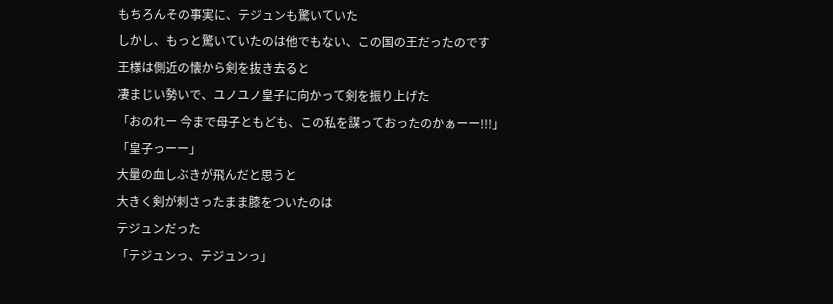もちろんその事実に、テジュンも驚いていた
しかし、もっと驚いていたのは他でもない、この国の王だったのです
王様は側近の懐から剣を抜き去ると
凄まじい勢いで、ユノユノ皇子に向かって剣を振り上げた
「おのれー 今まで母子ともども、この私を謀っておったのかぁーー!!!」
「皇子っーー」
大量の血しぶきが飛んだと思うと
大きく剣が刺さったまま膝をついたのは
テジュンだった
「テジュンっ、テジュンっ」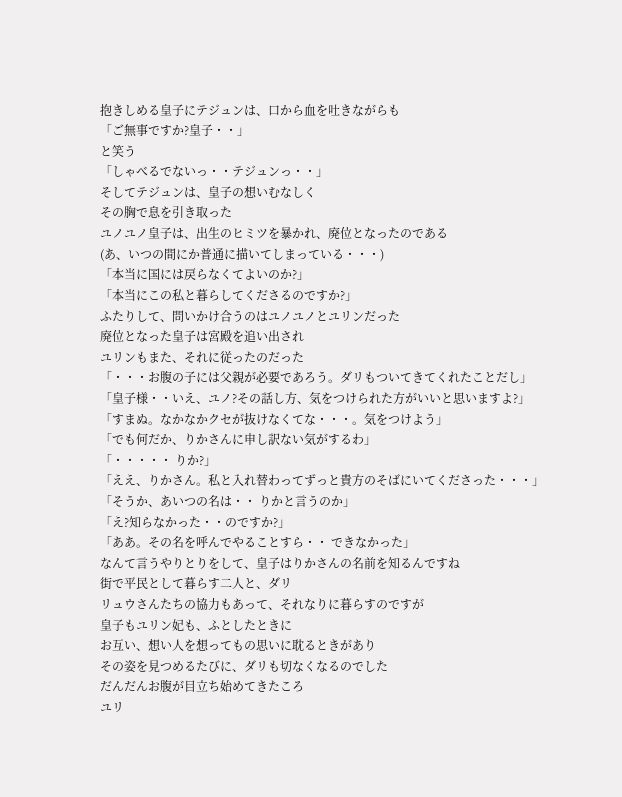抱きしめる皇子にテジュンは、口から血を吐きながらも
「ご無事ですか?皇子・・」
と笑う
「しゃべるでないっ・・テジュンっ・・」
そしてテジュンは、皇子の想いむなしく
その胸で息を引き取った
ユノユノ皇子は、出生のヒミツを暴かれ、廃位となったのである
(あ、いつの間にか普通に描いてしまっている・・・)
「本当に国には戻らなくてよいのか?」
「本当にこの私と暮らしてくださるのですか?」
ふたりして、問いかけ合うのはユノユノとユリンだった
廃位となった皇子は宮殿を追い出され
ユリンもまた、それに従ったのだった
「・・・お腹の子には父親が必要であろう。ダリもついてきてくれたことだし」
「皇子様・・いえ、ユノ?その話し方、気をつけられた方がいいと思いますよ?」
「すまぬ。なかなかクセが抜けなくてな・・・。気をつけよう」
「でも何だか、りかさんに申し訳ない気がするわ」
「・・・・・ りか?」
「ええ、りかさん。私と入れ替わってずっと貴方のそばにいてくださった・・・」
「そうか、あいつの名は・・ りかと言うのか」
「え?知らなかった・・のですか?」
「ああ。その名を呼んでやることすら・・ できなかった」
なんて言うやりとりをして、皇子はりかさんの名前を知るんですね
街で平民として暮らす二人と、ダリ
リュウさんたちの協力もあって、それなりに暮らすのですが
皇子もユリン妃も、ふとしたときに
お互い、想い人を想ってもの思いに耽るときがあり
その姿を見つめるたびに、ダリも切なくなるのでした
だんだんお腹が目立ち始めてきたころ
ユリ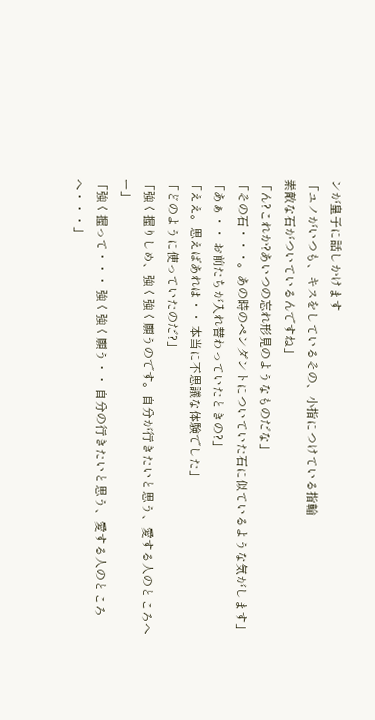ンが皇子に話しかけます
「ユノがいつも、キスをしているその、小指につけている指輪
素敵な石がついているんですね」
「ん?これか?あいつの忘れ形見のようなものだな」
「その石・・・。あの時のペンダントについていた石に似ているような気がします」
「あぁ・・ お前たちが入れ替わっていたときの?」
「ええ。思えばあれは・・ 本当に不思議な体験でした」
「どのように使っていたのだ?」
「強く握りしめ、強く強く願うのです。自分が行きたいと思う、愛する人のところへー」
「強く握って・・・ 強く強く願う・・ 自分の行きたいと思う、愛する人のところへ・・・」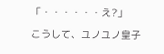「・・・・・・え?」
こうして、ユノユノ皇子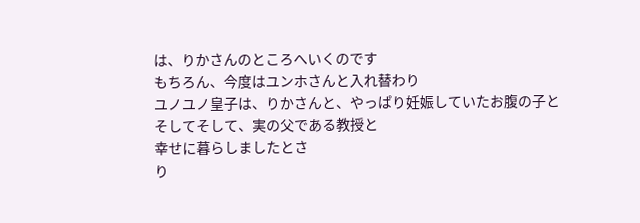は、りかさんのところへいくのです
もちろん、今度はユンホさんと入れ替わり
ユノユノ皇子は、りかさんと、やっぱり妊娠していたお腹の子と
そしてそして、実の父である教授と
幸せに暮らしましたとさ
り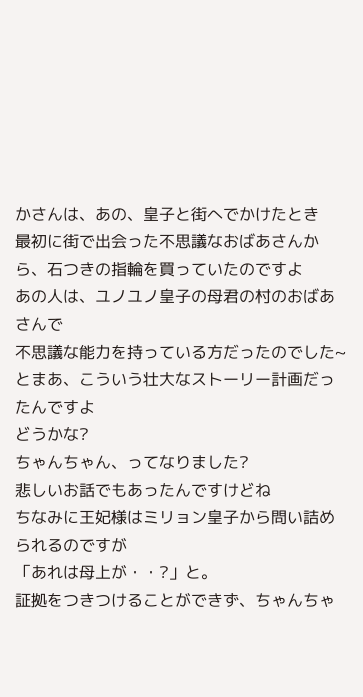かさんは、あの、皇子と街へでかけたとき
最初に街で出会った不思議なおばあさんから、石つきの指輪を買っていたのですよ
あの人は、ユノユノ皇子の母君の村のおばあさんで
不思議な能力を持っている方だったのでした~
とまあ、こういう壮大なストーリー計画だったんですよ
どうかな?
ちゃんちゃん、ってなりました?
悲しいお話でもあったんですけどね
ちなみに王妃様はミリョン皇子から問い詰められるのですが
「あれは母上が・・?」と。
証拠をつきつけることができず、ちゃんちゃ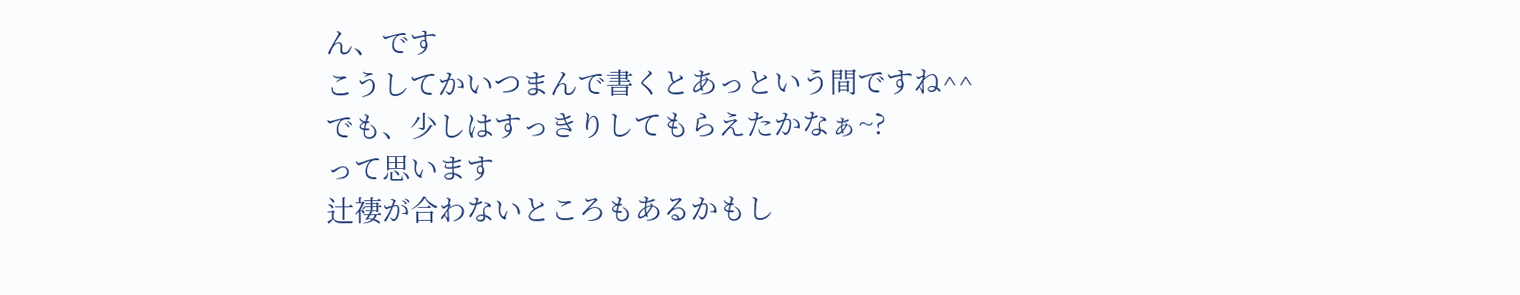ん、です
こうしてかいつまんで書くとあっという間ですね^^
でも、少しはすっきりしてもらえたかなぁ~?
って思います
辻褄が合わないところもあるかもし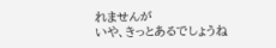れませんが
いや、きっとあるでしょうね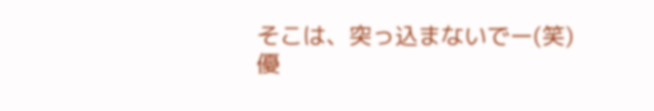そこは、突っ込まないでー(笑)
優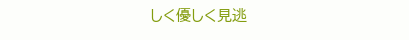しく優しく見逃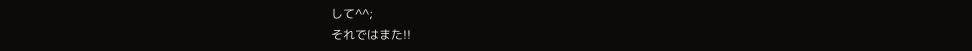して^^;
それではまた!!